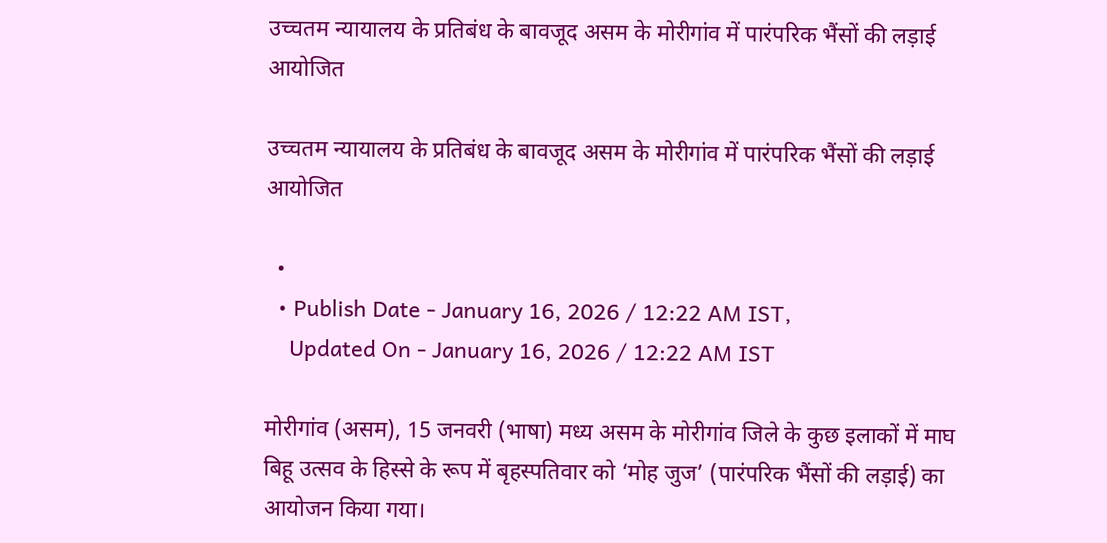उच्चतम न्यायालय के प्रतिबंध के बावजूद असम के मोरीगांव में पारंपरिक भैंसों की लड़ाई आयोजित

उच्चतम न्यायालय के प्रतिबंध के बावजूद असम के मोरीगांव में पारंपरिक भैंसों की लड़ाई आयोजित

  •
  • Publish Date - January 16, 2026 / 12:22 AM IST,
    Updated On - January 16, 2026 / 12:22 AM IST

मोरीगांव (असम), 15 जनवरी (भाषा) मध्य असम के मोरीगांव जिले के कुछ इलाकों में माघ बिहू उत्सव के हिस्से के रूप में बृहस्पतिवार को ‘मोह जुज’ (पारंपरिक भैंसों की लड़ाई) का आयोजन किया गया।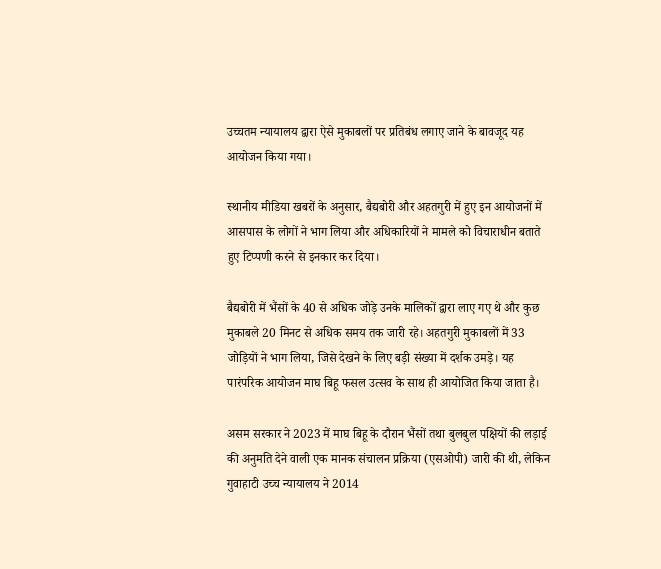उच्चतम न्यायालय द्वारा ऐसे मुकाबलों पर प्रतिबंध लगाए जाने के बावजूद यह आयोजन किया गया।

स्थानीय मीडिया खबरों के अनुसार, बैद्यबोरी और अहतगुरी में हुए इन आयोजनों में आसपास के लोगों ने भाग लिया और अधिकारियों ने मामले को विचाराधीन बताते हुए टिप्पणी करने से इनकार कर दिया।

बैद्यबोरी में भैंसों के 40 से अधिक जोड़े उनके मालिकों द्वारा लाए गए थे और कुछ मुकाबले 20 मिनट से अधिक समय तक जारी रहे। अहतगुरी मुकाबलों में 33 जोड़ियों ने भाग लिया, जिसे देखने के लिए बड़ी संख्या में दर्शक उमड़े। यह पारंपरिक आयोजन माघ बिहू फसल उत्सव के साथ ही आयोजित किया जाता है।

असम सरकार ने 2023 में माघ बिहू के दौरान भैंसों तथा बुलबुल पक्षियों की लड़ाई की अनुमति देने वाली एक मानक संचालन प्रक्रिया (एसओपी) जारी की थी, लेकिन गुवाहाटी उच्च न्यायालय ने 2014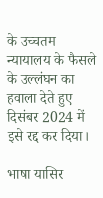के उच्चतम न्यायालय के फैसले के उल्लंघन का हवाला देते हुए दिसंबर 2024 में इसे रद्द कर दिया।

भाषा यासिर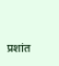प्रशांत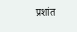प्रशांत